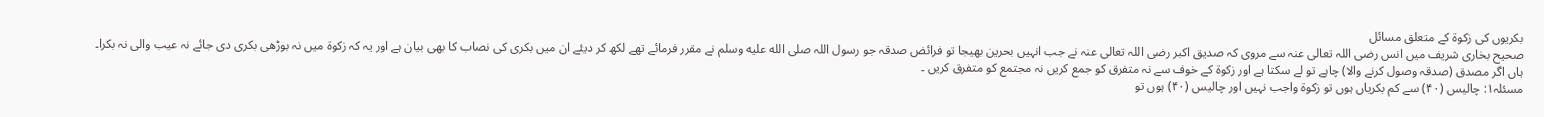بکریوں کی زکوۃ کے متعلق مسائل
صحیح بخاری شریف میں انس رضی اللہ تعالی عنہ سے مروی کہ صدیق اکبر رضی اللہ تعالی عنہ نے جب انہیں بحرین بھیجا تو فرائض صدقہ جو رسول اللہ صلى الله عليه وسلم نے مقرر فرمائے تھے لکھ کر دیئے ان میں بکری کی نصاب کا بھی بیان ہے اور یہ کہ زکوۃ میں نہ بوڑھی بکری دی جائے نہ عیب والی نہ بکرا۔ ہاں اگر مصدق (صدقہ وصول کرنے والا) چاہے تو لے سکتا ہے اور زکوۃ کے خوف سے نہ متفرق کو جمع کریں نہ مجتمع کو متفرق کریں ۔
مسئلہ۱: چالیس (۴۰) سے کم بکریاں ہوں تو زکوۃ واجب نہیں اور چالیس (۴۰) ہوں تو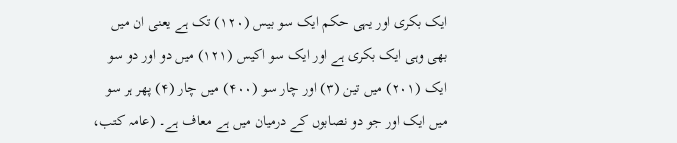ایک بکری اور یہی حکم ایک سو بیس (۱۲۰) تک ہے یعنی ان میں بھی وہی ایک بکری ہے اور ایک سو اکیس (۱۲۱) میں دو اور دو سو ایک (۲۰۱) میں تین (۳) اور چار سو (۴۰۰) میں چار (۴) پھر ہر سو میں ایک اور جو دو نصابوں کے درمیان میں ہے معاف ہے۔ (عامہ کتب،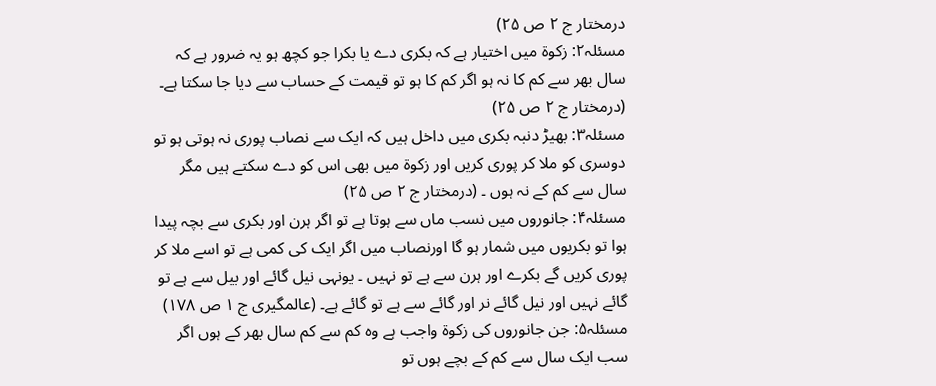درمختار ج ۲ ص ۲۵)
مسئلہ۲: زکوۃ میں اختیار ہے کہ بکری دے یا بکرا جو کچھ ہو یہ ضرور ہے کہ سال بھر سے کم کا نہ ہو اگر کم کا ہو تو قیمت کے حساب سے دیا جا سکتا ہے۔ (درمختار ج ۲ ص ۲۵)
مسئلہ۳: بھیڑ دنبہ بکری میں داخل ہیں کہ ایک سے نصاب پوری نہ ہوتی ہو تو دوسری کو ملا کر پوری کریں اور زکوۃ میں بھی اس کو دے سکتے ہیں مگر سال سے کم کے نہ ہوں ۔ (درمختار ج ۲ ص ۲۵)
مسئلہ۴: جانوروں میں نسب ماں سے ہوتا ہے تو اگر ہرن اور بکری سے بچہ پیدا ہوا تو بکریوں میں شمار ہو گا اورنصاب میں اگر ایک کی کمی ہے تو اسے ملا کر پوری کریں گے بکرے اور ہرن سے ہے تو نہیں ۔ یونہی نیل گائے اور بیل سے ہے تو گائے نہیں اور نیل گائے نر اور گائے سے ہے تو گائے ہے۔ (عالمگیری ج ۱ ص ۱۷۸)
مسئلہ۵: جن جانوروں کی زکوۃ واجب ہے وہ کم سے کم سال بھر کے ہوں اگر سب ایک سال سے کم کے بچے ہوں تو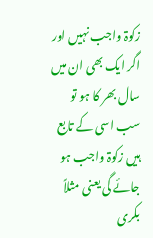زکوۃ واجب نہیں اور اگر ایک بھی ان میں سال بھر کا ہو تو سب اسی کے تابع ہیں زکوۃ واجب ہو جائے گی یعنی مثلاً بکری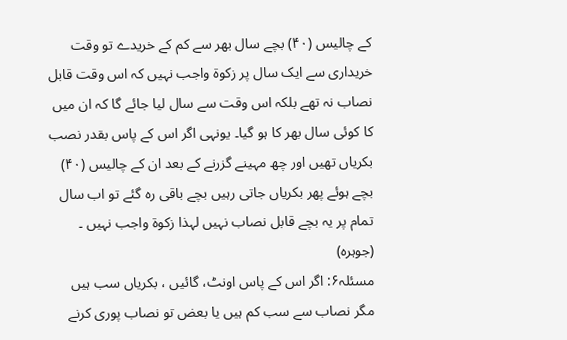کے چالیس (۴۰) بچے سال بھر سے کم کے خریدے تو وقت خریداری سے ایک سال پر زکوۃ واجب نہیں کہ اس وقت قابل نصاب نہ تھے بلکہ اس وقت سے سال لیا جائے گا کہ ان میں کا کوئی سال بھر کا ہو گیا۔ یونہی اگر اس کے پاس بقدر نصب بکریاں تھیں اور چھ مہینے گزرنے کے بعد ان کے چالیس (۴۰) بچے ہوئے پھر بکریاں جاتی رہیں بچے باقی رہ گئے تو اب سال تمام پر یہ بچے قابل نصاب نہیں لہذا زکوۃ واجب نہیں ۔ (جوہرہ)
مسئلہ۶: اگر اس کے پاس اونٹ، گائیں ، بکریاں سب ہیں مگر نصاب سے سب کم ہیں یا بعض تو نصاب پوری کرنے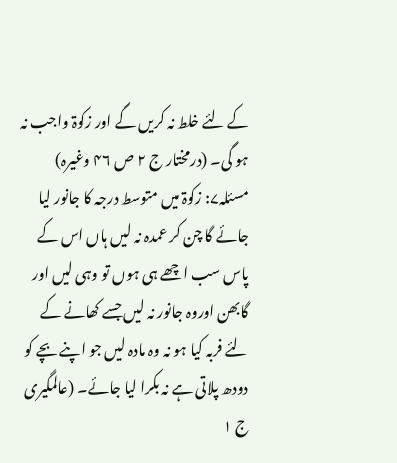کے لئے خلط نہ کریں گے اور زکوۃ واجب نہ ہو گی۔ (درمختار ج ۲ ص ۴۶ وغیرہ)
مسئلہ۷: زکوۃ میں متوسط درجہ کا جانور لیا جائے گا چن کر عمدہ نہ لیں ہاں اس کے پاس سب اچھے ہی ہوں تو وہی لیں اور گابھن اوروہ جانور نہ لیں جسے کھانے کے لئے فربہ کیا ہو نہ وہ مادہ لیں جو اپنے بچے کو دودھ پلاتی ہے نہ بکرا لیا جائے۔ (عالمگیری ج ۱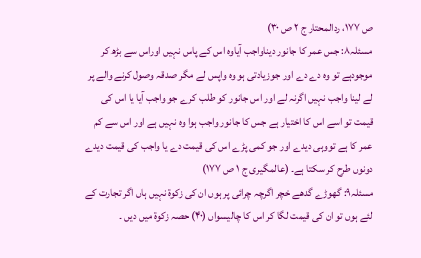ص ۱۷۷، ردالمحتار ج ۲ ص ۳۰)
مسئلہ۸: جس عمر کا جانور دیناواجب آیاوہ اس کے پاس نہیں اوراس سے بڑھ کر موجودہے تو وہ دے دے اور جوزیادتی ہو وہ واپس لے مگر صدقہ وصول کرنے والے پر لے لینا واجب نہیں اگرنہ لے اور اس جانور کو طلب کرے جو واجب آیا یا اس کی قیمت تو اسے اس کا اختیار ہے جس کا جانور واجب ہوا وہ نہیں ہے اور اس سے کم عمر کا ہے تووہی دیدے اور جو کمی پڑے اس کی قیمت دے یا واجب کی قیمت دیدے دونوں طرح کر سکتا ہے۔ (عالمگیری ج ۱ ص ۱۷۷)
مسئلہ۹: گھوڑے گدھے خچر اگرچہ چرائی پر ہوں ان کی زکوۃ نہیں ہاں اگر تجارت کے لئے ہوں تو ان کی قیمت لگا کر اس کا چالیسواں (۴۰) حصہ زکوۃ میں دیں ۔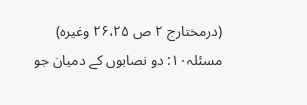(درمختارج ۲ ص ۲۶،۲۵ وغیرہ)
مسئلہ۱۰: دو نصابوں کے دمیان جو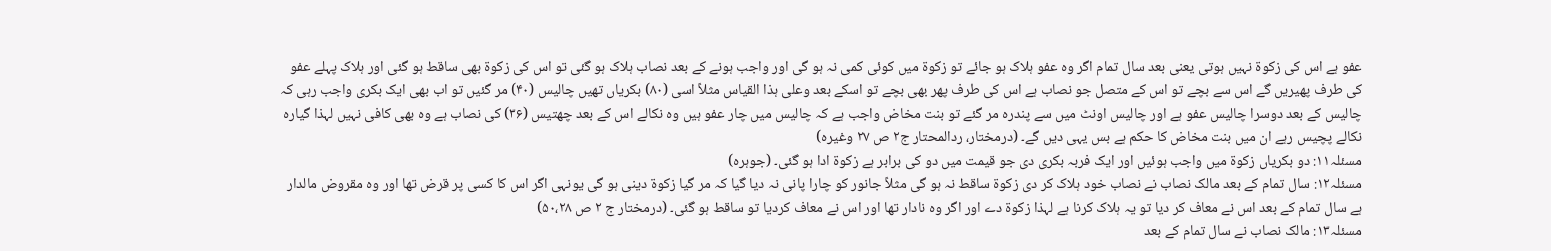عفو ہے اس کی زکوۃ نہیں ہوتی یعنی بعد سال تمام اگر وہ عفو ہلاک ہو جائے تو زکوۃ میں کوئی کمی نہ ہو گی اور واجب ہونے کے بعد نصاب ہلاک ہو گئی تو اس کی زکوۃ بھی ساقط ہو گئی اور ہلاک پہلے عفو کی طرف پھیریں گے اس سے بچے تو اس کے متصل جو نصاب ہے اس کی طرف پھر بھی بچے تو اسکے بعد وعلی ہذا القیاس مثلاً اسی (۸۰) بکریاں تھیں چالیس (۴۰) مر گئیں تو اب بھی ایک بکری واجب رہی کہ چالیس کے بعد دوسرا چالیس عفو ہے اور چالیس اونٹ میں سے پندرہ مر گئے تو بنت مخاض واجب ہے کہ چالیس میں چار عفو ہیں وہ نکالے اس کے بعد چھتیس (۳۶) کی نصاب ہے وہ بھی کافی نہیں لہذا گیارہ نکالے پچیس رہے ان میں بنت مخاض کا حکم ہے بس یہی دیں گے۔ (درمختار، ردالمحتار ج۲ ص ۲۷ وغیرہ)
مسئلہ۱۱: دو بکریاں زکوۃ میں واجب ہوئیں اور ایک فربہ بکری دی جو قیمت میں دو کی برابر ہے زکوۃ ادا ہو گئی۔ (جوہرہ)
مسئلہ۱۲: سال تمام کے بعد مالک نصاب نے نصاب خود ہلاک کر دی زکوۃ ساقط نہ ہو گی مثلاً جانور کو چارا پانی نہ دیا گیا کہ مر گیا زکوۃ دینی ہو گی یونہی اگر اس کا کسی پر قرض تھا اور وہ مقروض مالدار ہے سال تمام کے بعد اس نے معاف کر دیا تو یہ ہلاک کرنا ہے لہذا زکوۃ دے اور اگر وہ نادار تھا اور اس نے معاف کردیا تو ساقط ہو گئی۔ (درمختار ج ۲ ص ۵۰،۲۸)
مسئلہ۱۳: مالک نصاب نے سال تمام کے بعد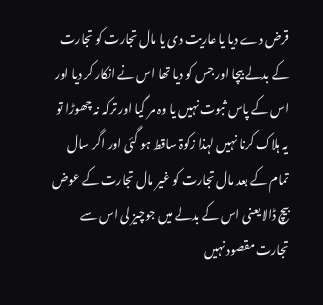قرض دے دیا یا عاریت دی یا مال تجارت کو تجارت کے بدلے بیچا اور جس کو دیا تھا اس نے انکار کر دیا اور اس کے پاس ثبوت نہیں یا وہ مر گیا اور ترکہ نہ چھوڑا تو یہ ہلاک کرنا نہیں لہذا زکوۃ ساقط ہو گئی اور اگر سال تمام کے بعد مال تجارت کو غیر مال تجارت کے عوض بیچ ڈالا یعنی اس کے بدلے میں جوچیز لی اس سے تجارت مقصود نہیں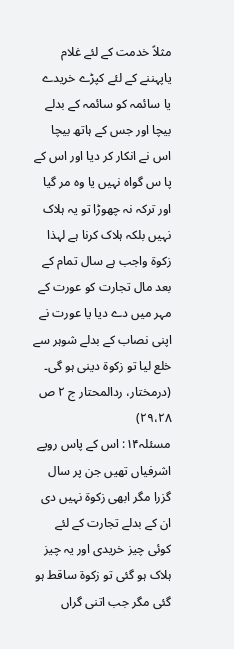مثلاً خدمت کے لئے غلام یاپہننے کے لئے کپڑے خریدے یا سائمہ کو سائمہ کے بدلے بیچا اور جس کے ہاتھ بیچا اس نے انکار کر دیا اور اس کے پا س گواہ نہیں یا وہ مر گیا اور ترکہ نہ چھوڑا تو یہ ہلاک نہیں بلکہ ہلاک کرنا ہے لہذا زکوۃ واجب ہے سال تمام کے بعد مال تجارت کو عورت کے مہر میں دے دیا یا عورت نے اپنی نصاب کے بدلے شوہر سے خلع لیا تو زکوۃ دینی ہو گی۔ (درمختار، ردالمحتار ج ۲ ص ۲۹،۲۸)
مسئلہ۱۴: اس کے پاس روپے اشرفیاں تھیں جن پر سال گزرا مگر ابھی زکوۃ نہیں دی ان کے بدلے تجارت کے لئے کوئی چیز خریدی اور یہ چیز ہلاک ہو گئی تو زکوۃ ساقط ہو گئی مگر جب اتنی گراں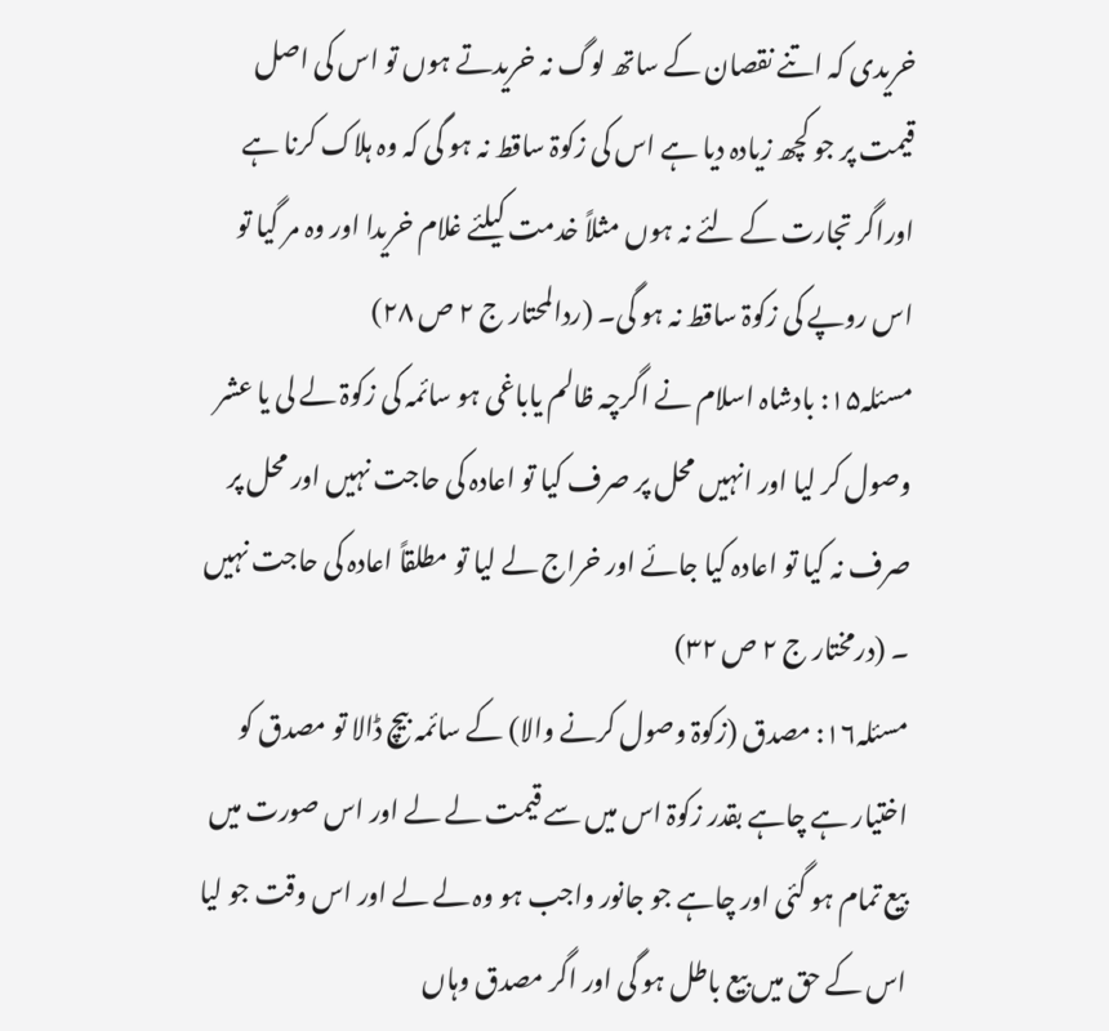خریدی کہ اتنے نقصان کے ساتھ لوگ نہ خریدتے ہوں تو اس کی اصل قیمت پر جو کچھ زیادہ دیا ہے اس کی زکوۃ ساقط نہ ہو گی کہ وہ ہلاک کرنا ہے اوراگر تجارت کے لئے نہ ہوں مثلاً خدمت کیلئے غلام خریدا اور وہ مر گیا تو اس روپے کی زکوۃ ساقط نہ ہو گی۔ (ردالمحتار ج ۲ ص ۲۸)
مسئلہ۱۵: بادشاہ اسلام نے اگرچہ ظالم یاباغی ہو سائمہ کی زکوۃ لے لی یا عشر وصول کر لیا اور انہیں محل پر صرف کیا تو اعادہ کی حاجت نہیں اور محل پر صرف نہ کیا تو اعادہ کیا جائے اور خراج لے لیا تو مطلقاً اعادہ کی حاجت نہیں ۔ (درمختار ج ۲ ص ۳۲)
مسئلہ۱۶: مصدق (زکوۃ وصول کرنے والا) کے سائمہ بیچ ڈالا تو مصدق کو اختیار ہے چاہے بقدر زکوۃ اس میں سے قیمت لے لے اور اس صورت میں بیع تمام ہو گئی اور چاہے جو جانور واجب ہو وہ لے لے اور اس وقت جو لیا اس کے حق میں بیع باطل ہو گی اور اگر مصدق وہاں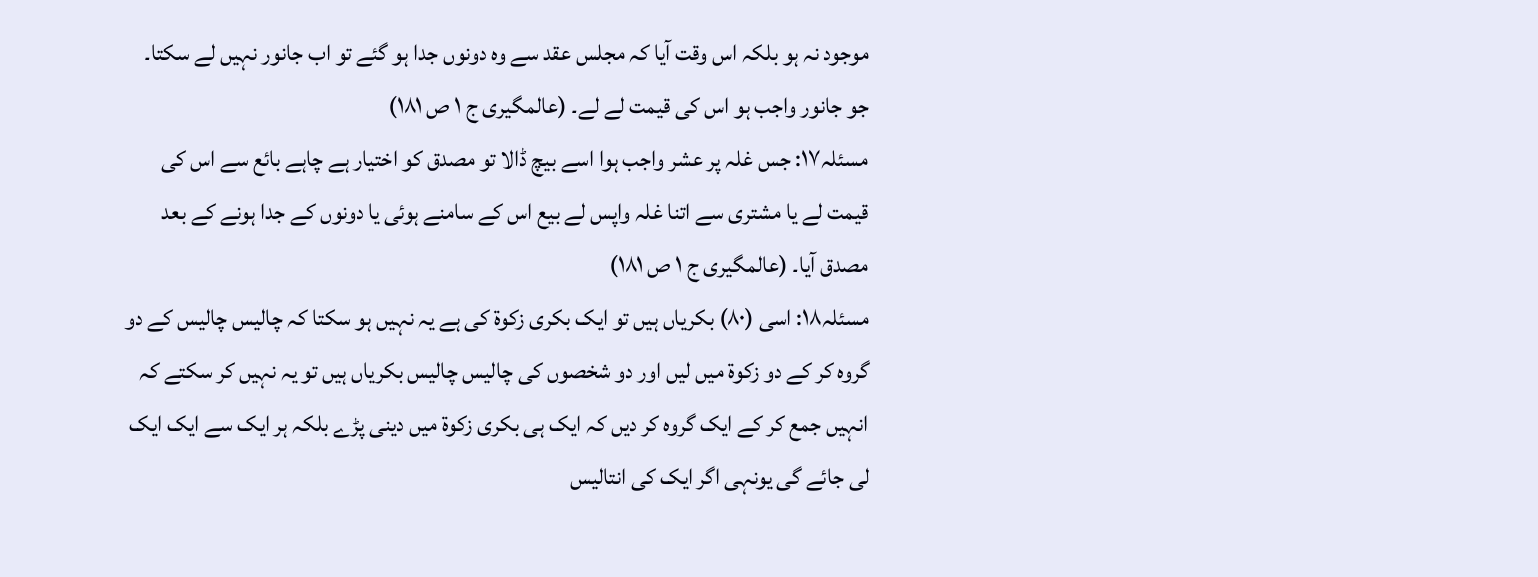موجود نہ ہو بلکہ اس وقت آیا کہ مجلس عقد سے وہ دونوں جدا ہو گئے تو اب جانور نہیں لے سکتا۔ جو جانور واجب ہو اس کی قیمت لے لے۔ (عالمگیری ج ۱ ص ۱۸۱)
مسئلہ۱۷: جس غلہ پر عشر واجب ہوا اسے بیچ ڈالا تو مصدق کو اختیار ہے چاہے بائع سے اس کی قیمت لے یا مشتری سے اتنا غلہ واپس لے بیع اس کے سامنے ہوئی یا دونوں کے جدا ہونے کے بعد مصدق آیا۔ (عالمگیری ج ۱ ص ۱۸۱)
مسئلہ۱۸: اسی (۸۰) بکریاں ہیں تو ایک بکری زکوۃ کی ہے یہ نہیں ہو سکتا کہ چالیس چالیس کے دو گروہ کر کے دو زکوۃ میں لیں اور دو شخصوں کی چالیس چالیس بکریاں ہیں تو یہ نہیں کر سکتے کہ انہیں جمع کر کے ایک گروہ کر دیں کہ ایک ہی بکری زکوۃ میں دینی پڑے بلکہ ہر ایک سے ایک ایک لی جائے گی یونہی اگر ایک کی انتالیس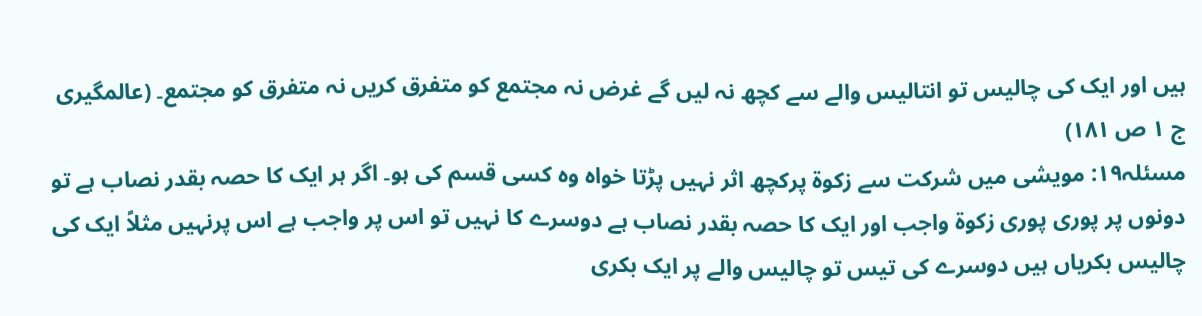ہیں اور ایک کی چالیس تو انتالیس والے سے کچھ نہ لیں گے غرض نہ مجتمع کو متفرق کریں نہ متفرق کو مجتمع۔ (عالمگیری ج ۱ ص ۱۸۱)
مسئلہ۱۹: مویشی میں شرکت سے زکوۃ پرکچھ اثر نہیں پڑتا خواہ وہ کسی قسم کی ہو۔ اگر ہر ایک کا حصہ بقدر نصاب ہے تو دونوں پر پوری پوری زکوۃ واجب اور ایک کا حصہ بقدر نصاب ہے دوسرے کا نہیں تو اس پر واجب ہے اس پرنہیں مثلاً ایک کی چالیس بکریاں ہیں دوسرے کی تیس تو چالیس والے پر ایک بکری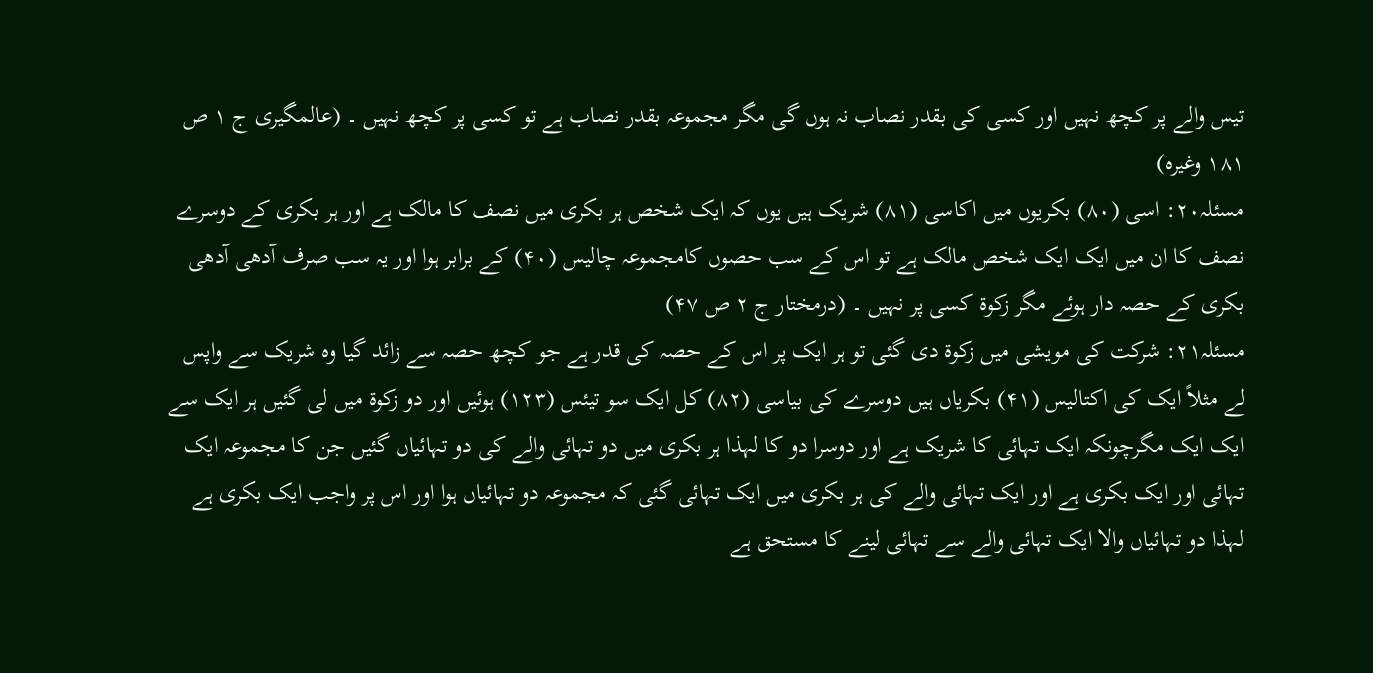تیس والے پر کچھ نہیں اور کسی کی بقدر نصاب نہ ہوں گی مگر مجموعہ بقدر نصاب ہے تو کسی پر کچھ نہیں ۔ (عالمگیری ج ۱ ص ۱۸۱ وغیرہ)
مسئلہ۲۰: اسی (۸۰) بکریوں میں اکاسی (۸۱) شریک ہیں یوں کہ ایک شخص ہر بکری میں نصف کا مالک ہے اور ہر بکری کے دوسرے نصف کا ان میں ایک ایک شخص مالک ہے تو اس کے سب حصوں کامجموعہ چالیس (۴۰) کے برابر ہوا اور یہ سب صرف آدھی آدھی بکری کے حصہ دار ہوئے مگر زکوۃ کسی پر نہیں ۔ (درمختار ج ۲ ص ۴۷)
مسئلہ۲۱: شرکت کی مویشی میں زکوۃ دی گئی تو ہر ایک پر اس کے حصہ کی قدر ہے جو کچھ حصہ سے زائد گیا وہ شریک سے واپس لے مثلاً ایک کی اکتالیس (۴۱) بکریاں ہیں دوسرے کی بیاسی (۸۲) کل ایک سو تیئس (۱۲۳) ہوئیں اور دو زکوۃ میں لی گئیں ہر ایک سے ایک ایک مگرچونکہ ایک تہائی کا شریک ہے اور دوسرا دو کا لہذا ہر بکری میں دو تہائی والے کی دو تہائیاں گئیں جن کا مجموعہ ایک تہائی اور ایک بکری ہے اور ایک تہائی والے کی ہر بکری میں ایک تہائی گئی کہ مجموعہ دو تہائیاں ہوا اور اس پر واجب ایک بکری ہے لہذا دو تہائیاں والا ایک تہائی والے سے تہائی لینے کا مستحق ہے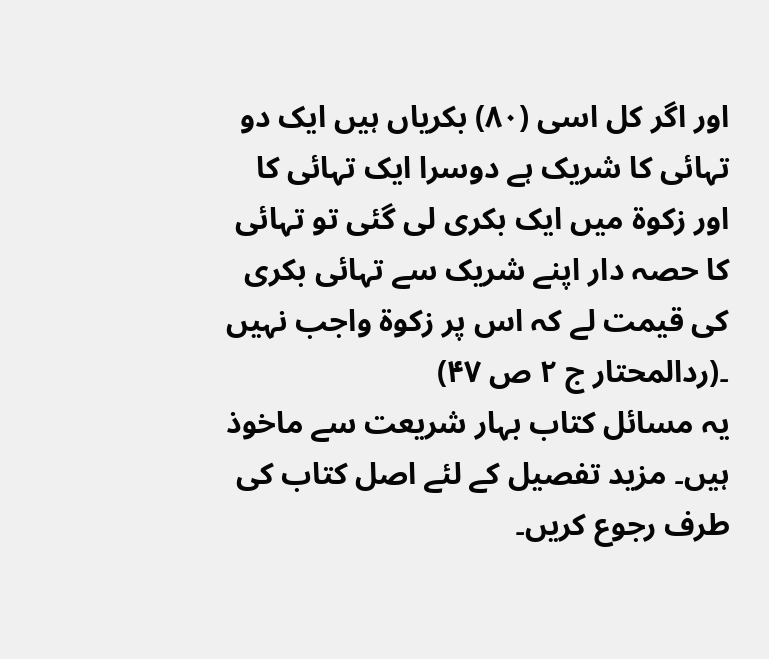اور اگر کل اسی (۸۰) بکریاں ہیں ایک دو تہائی کا شریک ہے دوسرا ایک تہائی کا اور زکوۃ میں ایک بکری لی گئی تو تہائی کا حصہ دار اپنے شریک سے تہائی بکری کی قیمت لے کہ اس پر زکوۃ واجب نہیں ۔(ردالمحتار ج ۲ ص ۴۷)
یہ مسائل کتاب بہار شریعت سے ماخوذ ہیں۔ مزید تفصیل کے لئے اصل کتاب کی طرف رجوع کریں۔